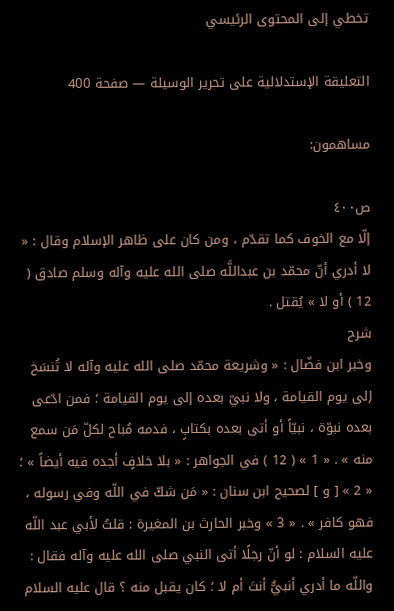تخطي إلى المحتوى الرئيسي

التعليقة الإستدلالية على تحرير الوسيلة — صفحة 400

مساهمون:

ص٤٠٠
إلّا مع الخوف كما تقدّم ، ومن كان على ظاهر الإسلام وقال : « لا أدري أنّ محمّد بن عبداللَّه صلى الله عليه وآله وسلم صادق ( 12 ) أو لا » يُقتل .
شرح
وخبر ابن فضّال : « وشريعة محمّد صلى الله عليه وآله لا تُنسَخ إلى يوم القيامة ، ولا نبيّ بعده إلى يوم القيامة ؛ فمن ادّعى بعده نبوّة ، نبيّاً أو أتى بعده بكتابٍ ، فدمه مُباح لكلّ مَن سمع منه » . « 1 » ( 12 ) في الجواهر : « بلا خلافٍ أجده فيه أيضاً » ؛ « 2 » [ و ] لصحيح ابن سنان : « مَن شكّ في اللّه وفي رسوله ، فهو كافر » . « 3 » وخبر الحارث بن المغيرة : قلتُ لأبي عبد اللّه عليه السلام : لو أنّ رجلًا أتى النبي صلى الله عليه وآله فقال : واللّه ما أدري أنبيٌّ أنتَ أم لا ؛ كان يقبل منه ؟ قال عليه السلام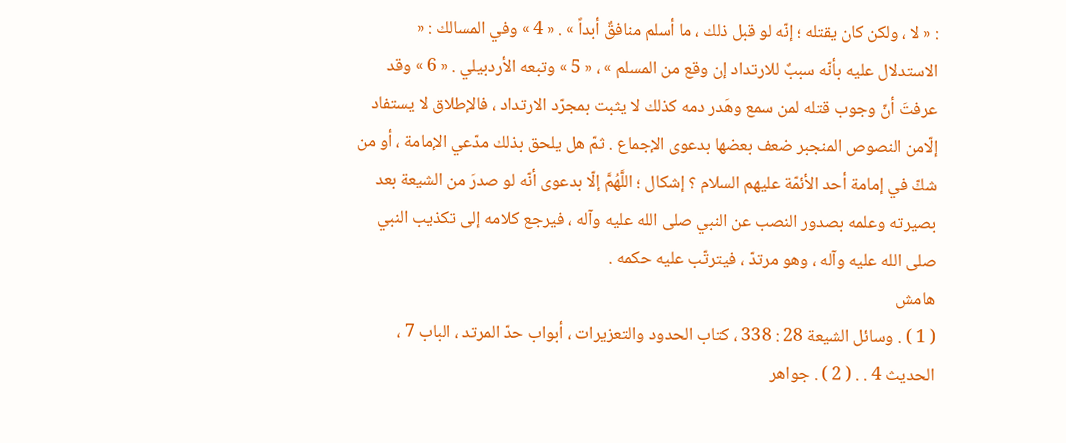: « لا ، ولكن كان يقتله ؛ إنّه لو قبل ذلك ، ما أسلم منافقٌ أبداً » . « 4 » وفي المسالك : « الاستدلال عليه بأنّه سببٌ للارتداد إن وقع من المسلم » ، « 5 » وتبعه الأردبيلي . « 6 » وقد عرفتَ أنّ وجوب قتله لمن سمع وهَدر دمه كذلك لا يثبت بمجرّد الارتداد ، فالإطلاق لا يستفاد إلّامن النصوص المنجبر ضعف بعضها بدعوى الإجماع . ثمّ هل يلحق بذلك مدّعي الإمامة ، أو من شكّ في إمامة أحد الأئمّة عليهم السلام ؟ إشكال ؛ اللَّهُمَّ إلّا بدعوى أنّه لو صدرَ من الشيعة بعد بصيرته وعلمه بصدور النصب عن النبي صلى الله عليه وآله ، فيرجع كلامه إلى تكذيب النبي صلى الله عليه وآله ، وهو مرتدّ ، فيترتّب عليه حكمه .
هامش
( 1 ) . وسائل الشيعة 28 : 338 ، كتاب الحدود والتعزيرات ، أبواب حدّ المرتد ، الباب 7 ، الحديث 4 . . ( 2 ) . جواهر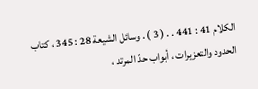الكلام 41 : 441 . . ( 3 ) . وسائل الشيعة 28 : 345 ، كتاب الحدود والتعزيرات ، أبواب حدّ المرتد ،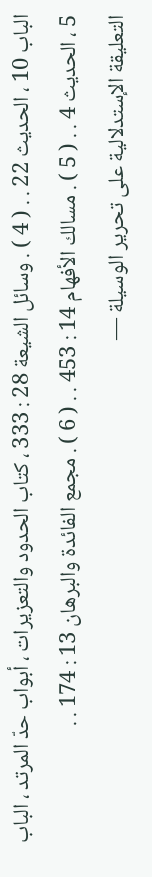الباب 10 ، الحديث 22 . . ( 4 ) . وسائل الشيعة 28 : 333 ، كتاب الحدود والتعزيرات ، أبواب حدّ المرتد ، الباب 5 ، الحديث 4 . . ( 5 ) . مسالك الأفهام 14 : 453 . . ( 6 ) . مجمع الفائدة والبرهان 13 : 174 . .
التعليقة الإستدلالية على تحرير الوسيلة —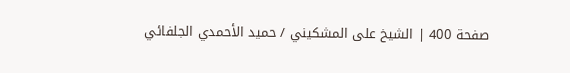صفحة 400 | الشيخ على المشكيني / حميد الأحمدي الجلفائي